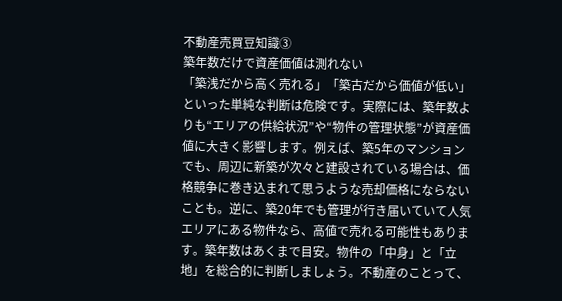不動産売買豆知識③
築年数だけで資産価値は測れない
「築浅だから高く売れる」「築古だから価値が低い」といった単純な判断は危険です。実際には、築年数よりも“エリアの供給状況”や“物件の管理状態”が資産価値に大きく影響します。例えば、築5年のマンションでも、周辺に新築が次々と建設されている場合は、価格競争に巻き込まれて思うような売却価格にならないことも。逆に、築20年でも管理が行き届いていて人気エリアにある物件なら、高値で売れる可能性もあります。築年数はあくまで目安。物件の「中身」と「立地」を総合的に判断しましょう。不動産のことって、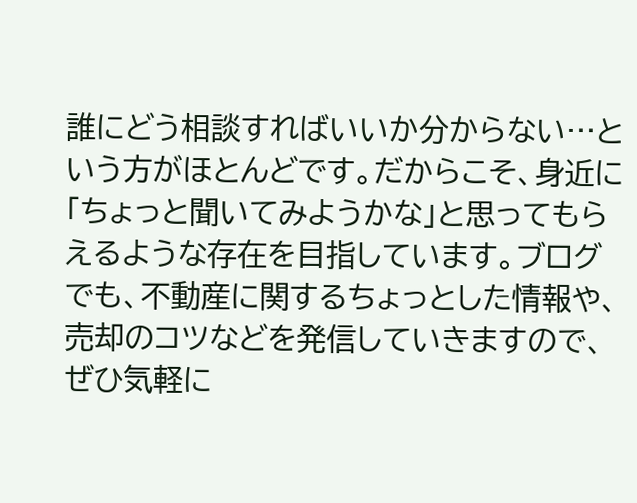誰にどう相談すればいいか分からない…という方がほとんどです。だからこそ、身近に「ちょっと聞いてみようかな」と思ってもらえるような存在を目指しています。ブログでも、不動産に関するちょっとした情報や、売却のコツなどを発信していきますので、ぜひ気軽に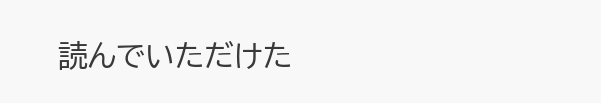読んでいただけた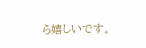ら嬉しいです。